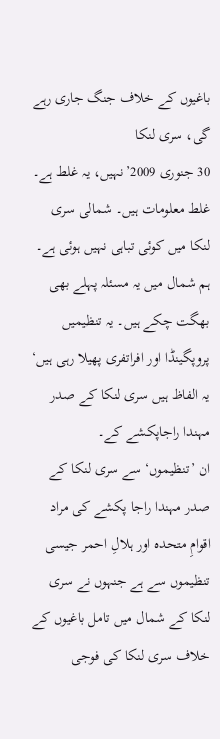باغیوں کے خلاف جنگ جاری رہے گی، سری لنکا
30 جنوری 2009’نہیں، یہ غلط ہے۔ غلط معلومات ہیں۔ شمالی سری لنکا میں کوئی تباہی نہیں ہوئی ہے۔ ہم شمال میں یہ مسئلہ پہلے بھی بھگت چکے ہیں۔ یہ تنظیمیں پروپگینڈا اور افراتفری پھیلا رہی ہیں‘ یہ الفاظ ہیں سری لنکا کے صدر مہندا راجاپکشے کے۔
ان ’تنظیموں‘ سے سری لنکا کے صدر مہندا راجا پکشے کی مراد اقوامِ متحدہ اور ہلالِ احمر جیسی تنظیموں سے ہے جنہوں نے سری لنکا کے شمال میں تامل باغیوں کے خلاف سری لنکا کی فوجی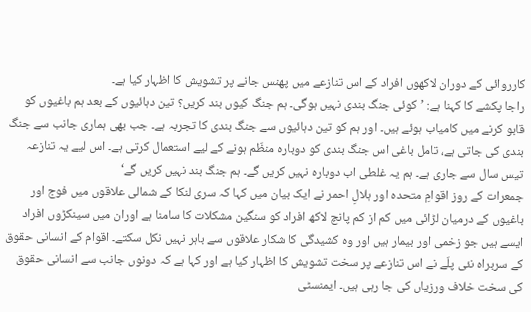کارروائی کے دوران لاکھوں افراد کے اس تنازعے میں پھنس جانے پر تشویش کا اظہار کیا ہے۔
راجا پکشے کا کہنا ہے: ’کوئی جنگ بندی نہیں ہوگی۔ ہم جنگ کیوں بند کریں؟ تین دہائیوں کے بعد ہم باغیوں کو قابو کرنے میں کامیاب ہوئے ہیں۔ اور ہم کو تین دہائیوں سے جنگ بندی کا تجربہ ہے۔ جب بھی ہماری جانب سے جنگ بندی کی جاتی ہے، تامل باغی اس جنگ بندی کو دوبارہ منظّم ہونے کے لیے استعمال کرتی ہے۔ اس لیے یہ تنازعہ تیس سال سے جاری ہے۔ ہم یہ غلطی اب دوبارہ نہیں کریں گے۔ ہم جنگ بند نہیں کریں گے‘
جمعرات کے روز اقوامِ متحدہ اور ہلالِ احمر نے ایک بیان میں کہا کہ سری لنکا کے شمالی علاقوں میں فوج اور باغیوں کے درمیان لڑائی میں کم از کم پانچ لاکھ افراد کو سنگین مشکلات کا سامنا ہے اوران میں سینکڑوں افراد ایسے ہیں جو زخمی اور بیمار ہیں اور وہ کشیدگی کا شکار علاقوں سے باہر نہیں نکل سکتے۔ اقوام کے انسانی حقوق کے سربراہ نئی پلّے نے اس تنازعے پر سخت تشویش کا اظہار کیا ہے اور کہا ہے کہ دونوں جانب سے انسانی حقوق کی سخت خلاف ورزیاں کی جا رہی ہیں۔ ایمنسٹی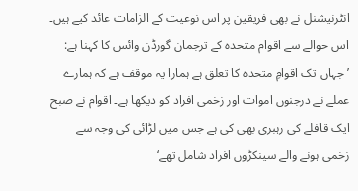انٹرنیشنل نے بھی فریقین پر اس نوعیت کے الزامات عائد کیے ہیں۔
اس حوالے سے اقوام متحدہ کے ترجمان گورڈن وائس کا کہنا ہے: ’جہاں تک اقوامِ متحدہ کا تعلق ہے ہمارا یہ موقف ہے کہ ہمارے عملے نے درجنوں اموات اور زخمی افراد کو دیکھا ہے۔ اقوام نے صبح ایک قافلے کی رہبری بھی کی ہے جس میں لڑائی کی وجہ سے زخمی ہونے والے سینکڑوں افراد شامل تھے‘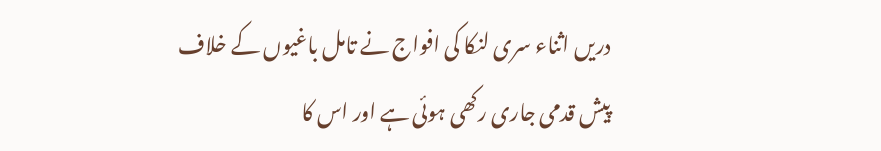دریں اثناء سری لنکا کی افواج نے تامل باغیوں کے خلاف پیش قدمی جاری رکھی ہوئی ہے اور اس کا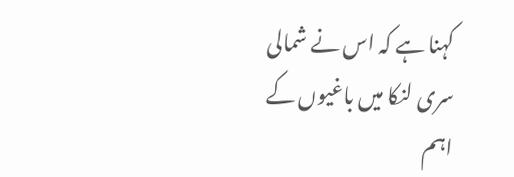کہنا ہے کہ اس نے شمالی سری لنکا میں باغیوں کے اہم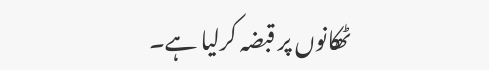ٹھکانوں پر قبضہ کرلیا ہے۔